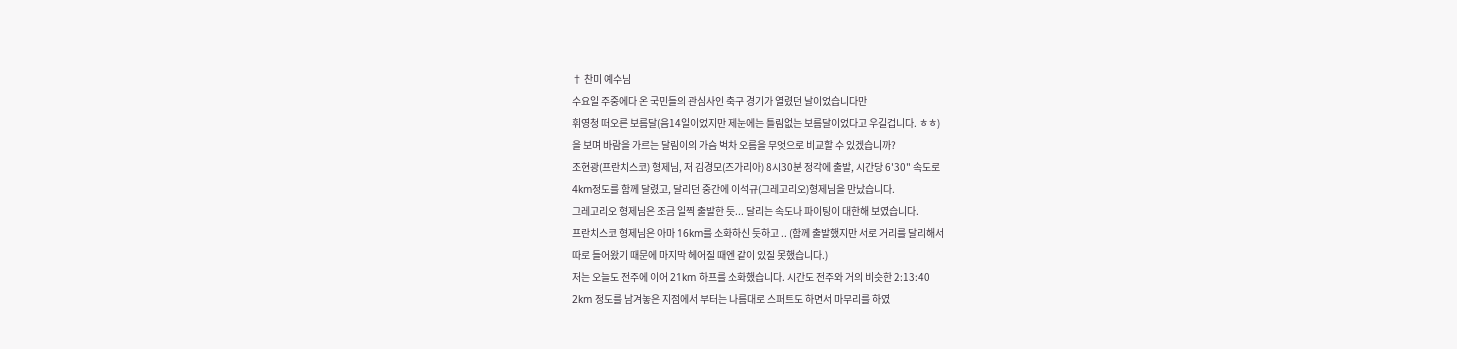† 찬미 예수님
수요일 주중에다 온 국민들의 관심사인 축구 경기가 열렸던 날이었습니다만
휘영청 떠오른 보름달(음14일이었지만 제눈에는 틀림없는 보름달이었다고 우길겁니다. ㅎㅎ)
을 보며 바람을 가르는 달림이의 가슴 벅차 오름을 무엇으로 비교할 수 있겠습니까?
조현광(프란치스코) 형제님, 저 김경모(즈가리아) 8시30분 정각에 출발, 시간당 6'30" 속도로
4km정도를 함께 달렸고, 달리던 중간에 이석규(그레고리오)형제님을 만났습니다.
그레고리오 형제님은 조금 일찍 출발한 듯... 달리는 속도나 파이팅이 대한해 보였습니다.
프란치스코 형제님은 아마 16km를 소화하신 듯하고 .. (함께 출발했지만 서로 거리를 달리해서
따로 들어왔기 때문에 마지막 헤어질 때엔 같이 있질 못했습니다.)
저는 오늘도 전주에 이어 21km 하프를 소화했습니다. 시간도 전주와 거의 비슷한 2:13:40
2km 정도를 남겨놓은 지점에서 부터는 나름대로 스퍼트도 하면서 마무리를 하였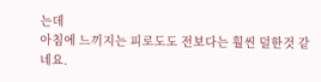는데
아침에 느끼지는 피로도도 전보다는 훨씬 덜한것 같네요.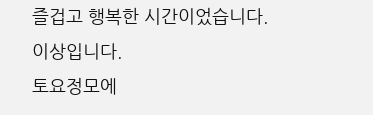즐겁고 행복한 시간이었습니다.
이상입니다.
토요정모에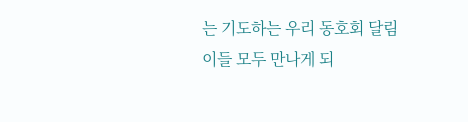는 기도하는 우리 동호회 달림이들 모두 만나게 되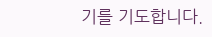기를 기도합니다.